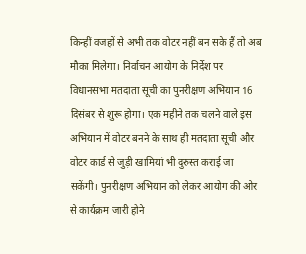किन्हीं वजहों से अभी तक वोटर नहीं बन सके हैं तो अब मौका मिलेगा। निर्वाचन आयोग के निर्देश पर विधानसभा मतदाता सूची का पुनरीक्षण अभियान 16 दिसंबर से शुरू होगा। एक महीने तक चलने वाले इस अभियान में वोटर बनने के साथ ही मतदाता सूची और वोटर कार्ड से जुड़ी खामियां भी दुरुस्त कराई जा सकेंगी। पुनरीक्षण अभियान को लेकर आयोग की ओर से कार्यक्रम जारी होने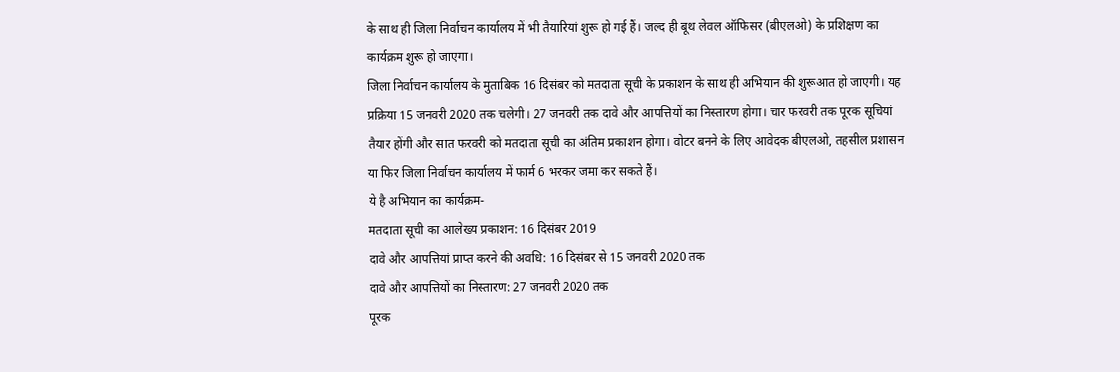के साथ ही जिला निर्वाचन कार्यालय में भी तैयारियां शुरू हो गई हैं। जल्द ही बूथ लेवल ऑफिसर (बीएलओ) के प्रशिक्षण का कार्यक्रम शुरू हो जाएगा।
जिला निर्वाचन कार्यालय के मुताबिक 16 दिसंबर को मतदाता सूची के प्रकाशन के साथ ही अभियान की शुरूआत हो जाएगी। यह प्रक्रिया 15 जनवरी 2020 तक चलेगी। 27 जनवरी तक दावे और आपत्तियों का निस्तारण होगा। चार फरवरी तक पूरक सूचियां तैयार होंगी और सात फरवरी को मतदाता सूची का अंतिम प्रकाशन होगा। वोटर बनने के लिए आवेदक बीएलओ, तहसील प्रशासन या फिर जिला निर्वाचन कार्यालय में फार्म 6 भरकर जमा कर सकते हैं।
ये है अभियान का कार्यक्रम-
मतदाता सूची का आलेख्य प्रकाशन: 16 दिसंबर 2019
दावे और आपत्तियां प्राप्त करने की अवधि: 16 दिसंबर से 15 जनवरी 2020 तक
दावे और आपत्तियों का निस्तारण: 27 जनवरी 2020 तक
पूरक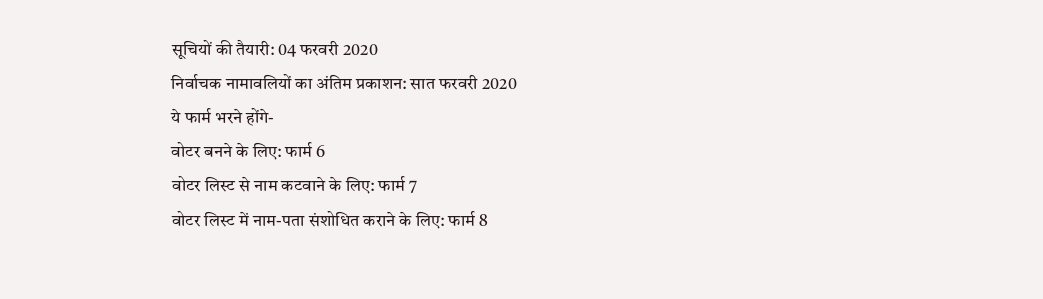सूचियों की तैयारी: 04 फरवरी 2020
निर्वाचक नामावलियों का अंतिम प्रकाशन: सात फरवरी 2020
ये फार्म भरने होंगे-
वोटर बनने के लिए: फार्म 6
वोटर लिस्ट से नाम कटवाने के लिए: फार्म 7
वोटर लिस्ट में नाम-पता संशोधित कराने के लिए: फार्म 8